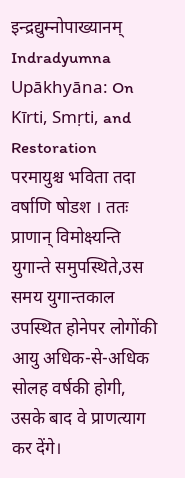इन्द्रद्युम्नोपाख्यानम्
Indradyumna Upākhyāna: On Kīrti, Smṛti, and Restoration
परमायुश्च भविता तदा वर्षाणि षोडश । ततः प्राणान् विमोक्ष्यन्ति युगान्ते समुपस्थिते,उस समय युगान्तकाल उपस्थित होनेपर लोगोंकी आयु अधिक-से-अधिक सोलह वर्षकी होगी, उसके बाद वे प्राणत्याग कर देंगे।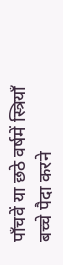पाँचवें या छठे वर्षमें स्त्रियाँ बच्चे पैदा करने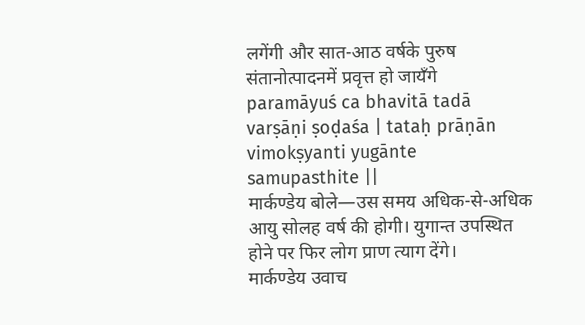लगेंगी और सात-आठ वर्षके पुरुष संतानोत्पादनमें प्रवृत्त हो जायँगे
paramāyuś ca bhavitā tadā varṣāṇi ṣoḍaśa | tataḥ prāṇān vimokṣyanti yugānte samupasthite ||
मार्कण्डेय बोले—उस समय अधिक-से-अधिक आयु सोलह वर्ष की होगी। युगान्त उपस्थित होने पर फिर लोग प्राण त्याग देंगे।
मार्कण्डेय उवाच